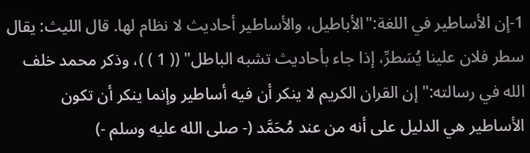1-إن الأساطير في اللغة:"الأباطيل، والأساطير أحاديث لا نظام لها. قال الليث: يقال سطر فلان علينا يُسَطرِّ، إذا جاء بأحاديث تشبه الباطل" (( 1 ) )، وذكر محمد خلف الله في رسالته:"إن القران الكريم لا ينكر أن فيه أساطير وإنما ينكر أن تكون الأساطير هي الدليل على أنه من عند مُحَمَّد (- صلى الله عليه وسلم -)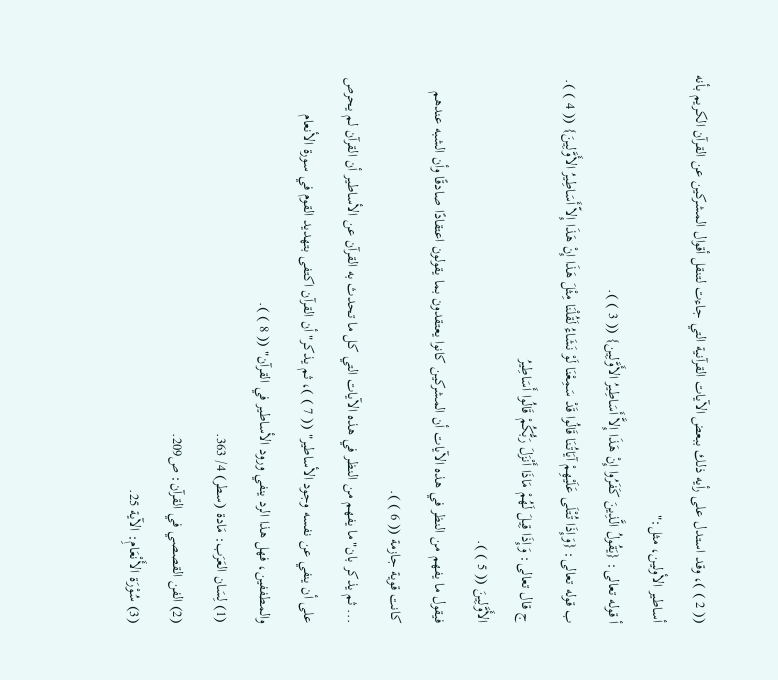(( 2 ) )، وقد استدل على رأيه ذلك ببعض الآيات القرآنية التي جاءت لتنقل أقوال المشركين عن القرآن الكريم بأنه أساطير الأولين، مثل:"
أ قوله تعالى: {يَقُولُ الَّذِينَ كَفَرُوا إِنْ هَذَا إِلاَّ أَسَاطِيرُ الأَوَّلِين} (( 3 ) ).
ب قوله تعالى: {وَإِذَا تُتْلَى عَلَيْهِمْ آيَاتُنَا قَالُوا قَدْ سَمِعْنَا لَوْ نَشَاءُ لَقُلْنَا مِثْلَ هَذَا إِنْ هَذَا إِلاّ أَسَاطِيرُ الأَوَّلِينَ} (( 4 ) ).
ج قال تعالى: وَإِذَا قِيلَ لَهُمْ مَاذَا أَنْزَلَ رَبُّكُمْ قَالُوا أَسَاطِيرُ
الأَوَّلِينَ (( 5 ) ).
فيقول ما يفهم من النظر في هذه الآيات أن المشركين كانوا يعتقدون بما يقولون اعتقادًا صادقًا وأن الشبه عندهم كانت قوية جازمة (( 6 ) ).
... ثم يذكر بان"ما يفهم من النظر في هذه الآيات التي كل ما تحدث به القرآن عن الأساطير أن القرآن لم يحرص على أن ينفي عن نفسه وجود الأساطير" (( 7 ) )، ثم يذكر"أن القرآن اكتفى بتهديد القوم في سورة الأنعام والمطففين، فهل هذا الرد ينفي ورود الأساطير في القرآن" (( 8 ) ).
(1) لِسَان العَرَب: مَادة (سطر) 4/ 363.
(2) الفن القصصي في القرآن: ص209.
(3) سُوْرَة الأَنْعَامِ: الآية 25.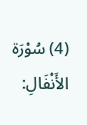(4) سُوْرَة الأَنْفَالِ: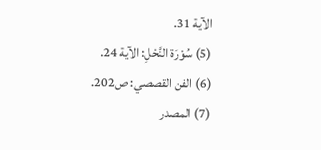الآية 31.
(5) سُوْرَة النَّحْلِ: الآية 24.
(6) الفن القصصي: ص202.
(7) المصدر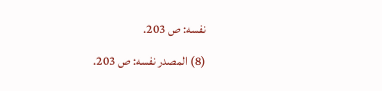نفسه: ص 203.
(8) المصدر نفسه: ص 203.